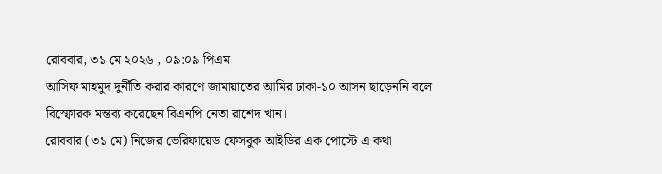রোববার, ৩১ মে ২০২৬ , ০৯:০৯ পিএম
আসিফ মাহমুদ দুর্নীতি করার কারণে জামায়াতের আমির ঢাকা-১০ আসন ছাড়েননি বলে বিস্ফোরক মন্তব্য করেছেন বিএনপি নেতা রাশেদ খান।
রোববার (৩১ মে) নিজের ভেরিফায়েড ফেসবুক আইডির এক পোস্টে এ কথা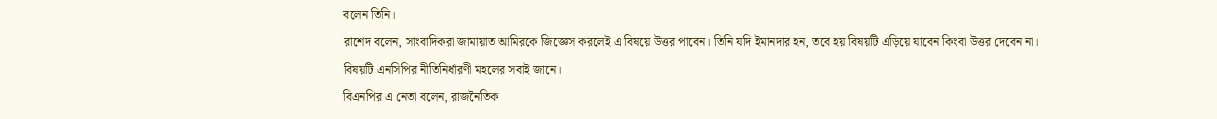বলেন তিনি।
রাশেদ বলেন, সাংবাদিকরা জামায়াত আমিরকে জিজ্ঞেস করলেই এ বিষয়ে উত্তর পাবেন। তিনি যদি ইমানদার হন, তবে হয় বিষয়টি এড়িয়ে যাবেন কিংবা উত্তর দেবেন না। বিষয়টি এনসিপির নীতিনির্ধারণী মহলের সবাই জানে।
বিএনপির এ নেতা বলেন, রাজনৈতিক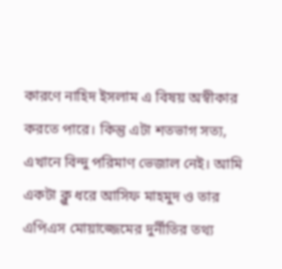কারণে নাহিদ ইসলাম এ বিষয় অস্বীকার করতে পারে। কিন্তু এটা শতভাগ সত্য, এখানে বিন্দু পরিমাণ ভেজাল নেই। আমি একটা ক্লু ধরে আসিফ মাহমুদ ও তার এপিএস মোয়াজ্জেমের দুর্নীতির তথ্য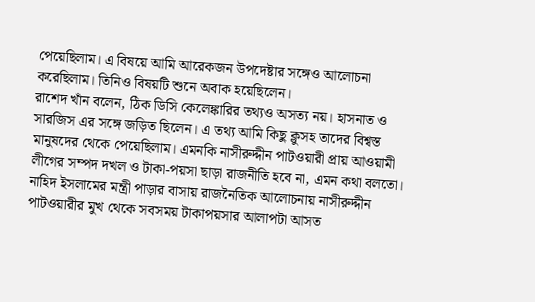পেয়েছিলাম। এ বিষয়ে আমি আরেকজন উপদেষ্টার সঙ্গেও আলোচনা করেছিলাম। তিনিও বিষয়টি শুনে অবাক হয়েছিলেন।
রাশেদ খাঁন বলেন, ঠিক ডিসি কেলেঙ্কারির তথ্যও অসত্য নয়। হাসনাত ও সারজিস এর সঙ্গে জড়িত ছিলেন। এ তথ্য আমি কিছু ক্লুসহ তাদের বিশ্বস্ত মানুষদের থেকে পেয়েছিলাম। এমনকি নাসীরুদ্দীন পাটওয়ারী প্রায় আওয়ামী লীগের সম্পদ দখল ও টাকা-পয়সা ছাড়া রাজনীতি হবে না, এমন কথা বলতো।
নাহিদ ইসলামের মন্ত্রী পাড়ার বাসায় রাজনৈতিক আলোচনায় নাসীরুদ্দীন পাটওয়ারীর মুখ থেকে সবসময় টাকাপয়সার আলাপটা আসত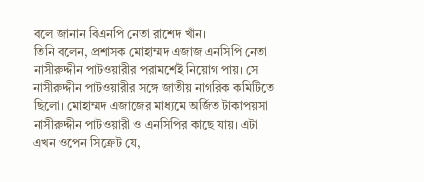বলে জানান বিএনপি নেতা রাশেদ খাঁন।
তিনি বলেন, প্রশাসক মোহাম্মদ এজাজ এনসিপি নেতা নাসীরুদ্দীন পাটওয়ারীর পরামর্শেই নিয়োগ পায়। সে নাসীরুদ্দীন পাটওয়ারীর সঙ্গে জাতীয় নাগরিক কমিটিতে ছিলো। মোহাম্মদ এজাজের মাধ্যমে অর্জিত টাকাপয়সা নাসীরুদ্দীন পাটওয়ারী ও এনসিপির কাছে যায়। এটা এখন ওপেন সিক্রেট যে,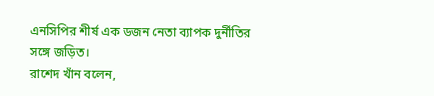এনসিপির শীর্ষ এক ডজন নেতা ব্যাপক দুর্নীতির সঙ্গে জড়িত।
রাশেদ খাঁন বলেন,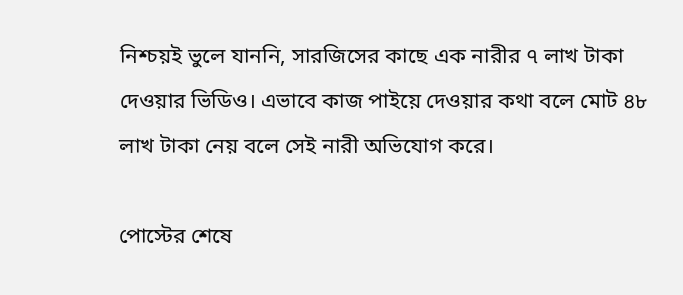নিশ্চয়ই ভুলে যাননি, সারজিসের কাছে এক নারীর ৭ লাখ টাকা দেওয়ার ভিডিও। এভাবে কাজ পাইয়ে দেওয়ার কথা বলে মোট ৪৮ লাখ টাকা নেয় বলে সেই নারী অভিযোগ করে।

পোস্টের শেষে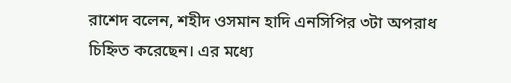রাশেদ বলেন, শহীদ ওসমান হাদি এনসিপির ৩টা অপরাধ চিহ্নিত করেছেন। এর মধ্যে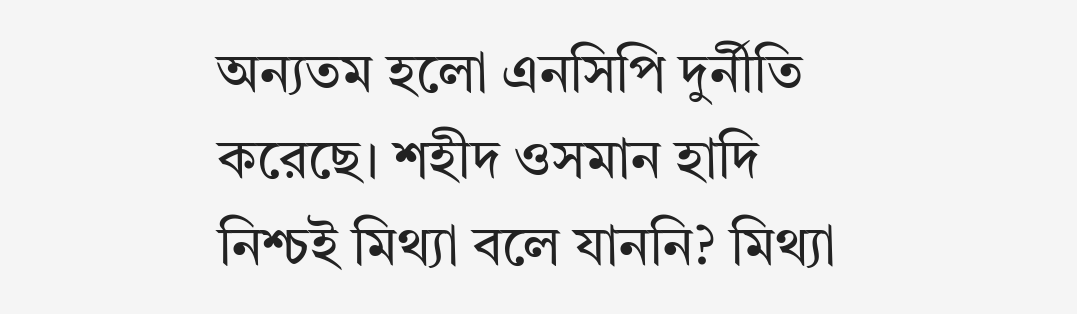অন্যতম হলো এনসিপি দুর্নীতি করেছে। শহীদ ওসমান হাদি নিশ্চই মিথ্যা বলে যাননি? মিথ্যা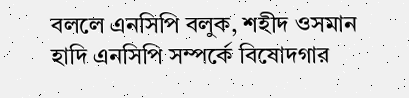বললে এনসিপি বলুক, শহীদ ওসমান হাদি এনসিপি সম্পর্কে বিষোদগার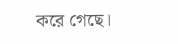করে গেছে।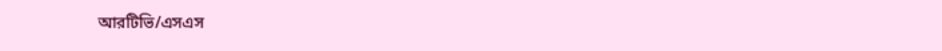আরটিভি/এসএস